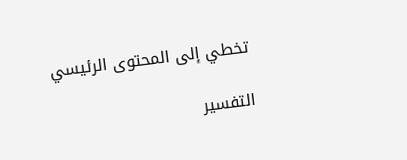تخطي إلى المحتوى الرئيسي

التفسير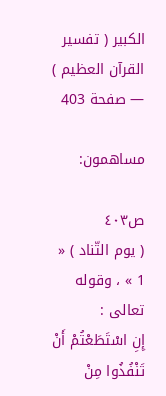الكبير ( تفسير القرآن العظيم ) — صفحة 403

مساهمون:

ص٤٠٣
( يوم التّناد ) « 1 » ، وقوله تعالى :
إِنِ اسْتَطَعْتُمْ أَنْ تَنْفُذُوا مِنْ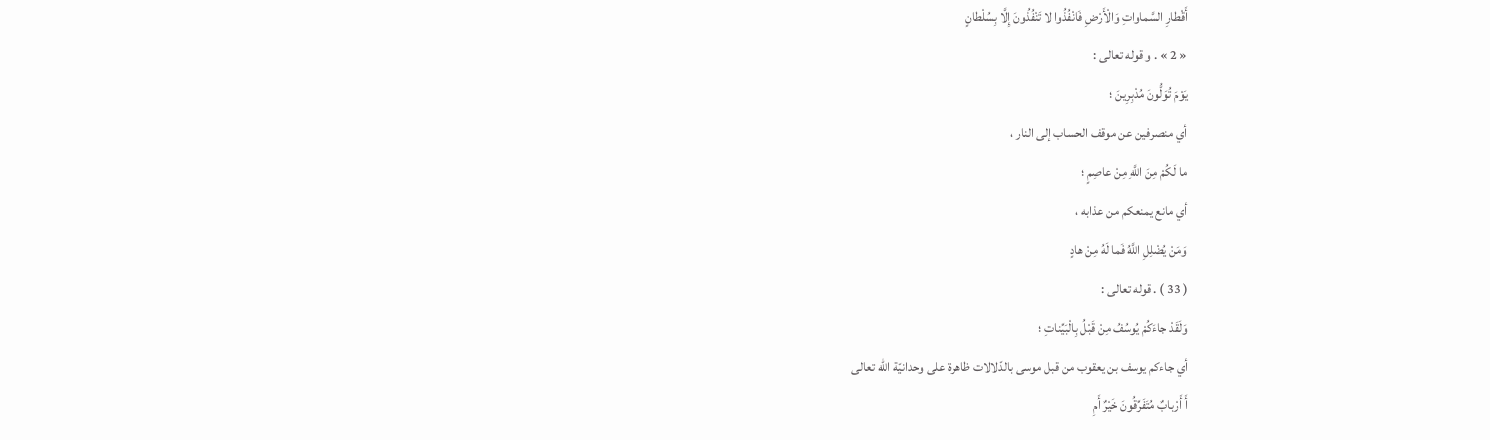أَقْطارِ السَّماواتِ وَالْأَرْضِ فَانْفُذُوا لا تَنْفُذُونَ إِلَّا بِسُلْطانٍ
« 2 » . و قوله تعالى :
يَوْمَ تُوَلُّونَ مُدْبِرِينَ ؛
أي منصرفين عن موقف الحساب إلى النار ،
ما لَكُمْ مِنَ اللَّهِ مِنْ عاصِمٍ ؛
أي مانع يمنعكم من عذابه ،
وَمَنْ يُضْلِلِ اللَّهُ فَما لَهُ مِنْ هادٍ
( 33 ) . قوله تعالى :
وَلَقَدْ جاءَكُمْ يُوسُفُ مِنْ قَبْلُ بِالْبَيِّناتِ ؛
أي جاءكم يوسف بن يعقوب من قبل موسى بالدّلالات ظاهرة على وحدانيّة اللّه تعالى
أَ أَرْبابٌ مُتَفَرِّقُونَ خَيْرٌ أَمِ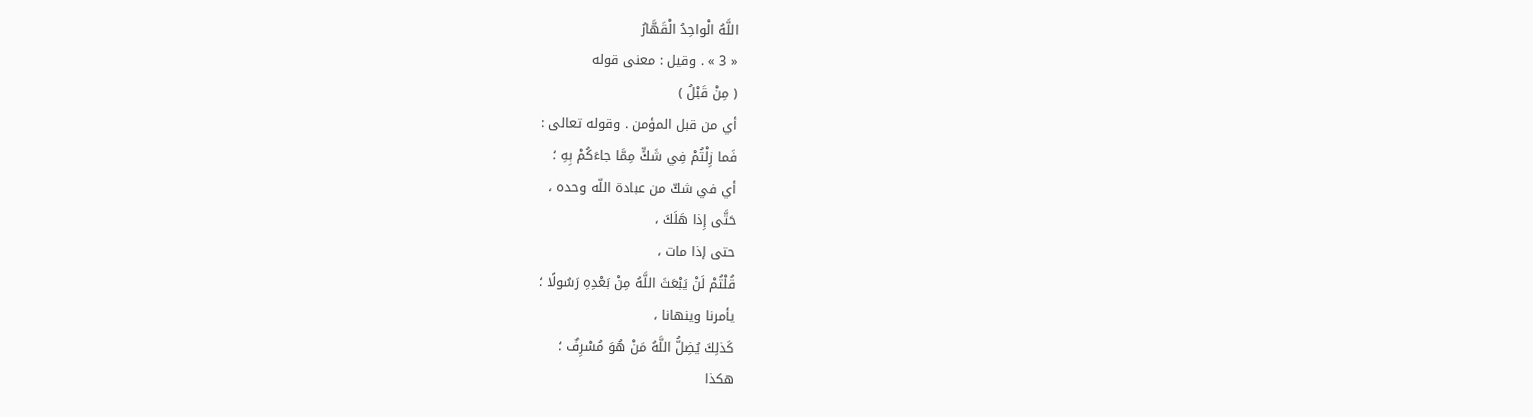اللَّهُ الْواحِدُ الْقَهَّارُ
« 3 » . وقيل : معنى قوله
( مِنْ قَبْلُ )
أي من قبل المؤمن . وقوله تعالى :
فَما زِلْتُمْ فِي شَكٍّ مِمَّا جاءَكُمْ بِهِ ؛
أي في شكّ من عبادة اللّه وحده ،
حَتَّى إِذا هَلَكَ ،
حتى إذا مات ،
قُلْتُمْ لَنْ يَبْعَثَ اللَّهُ مِنْ بَعْدِهِ رَسُولًا ؛
يأمرنا وينهانا ،
كَذلِكَ يُضِلُّ اللَّهُ مَنْ هُوَ مُسْرِفٌ ؛
هكذا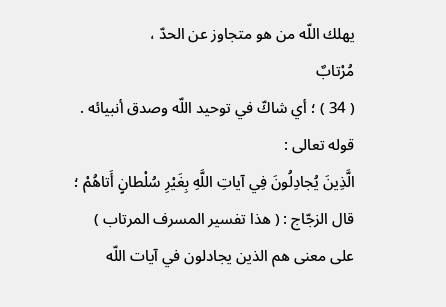يهلك اللّه من هو متجاوز عن الحدّ ،
مُرْتابٌ
( 34 ) ؛ أي شاكّ في توحيد اللّه وصدق أنبيائه . قوله تعالى :
الَّذِينَ يُجادِلُونَ فِي آياتِ اللَّهِ بِغَيْرِ سُلْطانٍ أَتاهُمْ ؛
قال الزجّاج : ( هذا تفسير المسرف المرتاب ) على معنى هم الذين يجادلون في آيات اللّه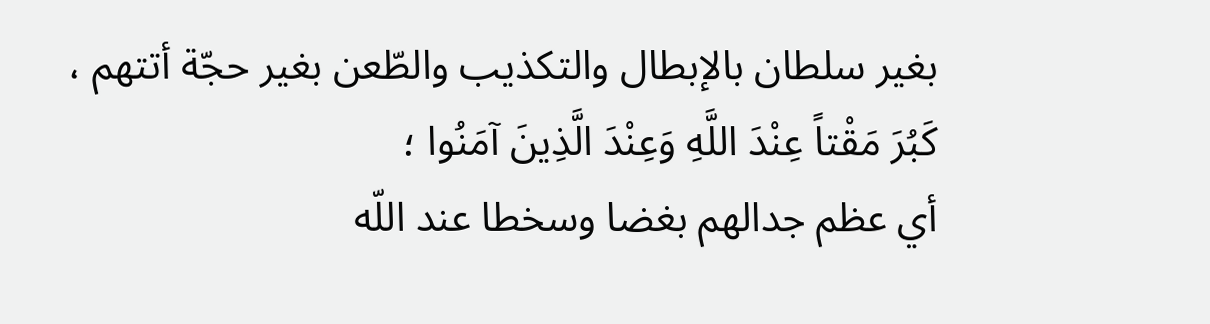بغير سلطان بالإبطال والتكذيب والطّعن بغير حجّة أتتهم ،
كَبُرَ مَقْتاً عِنْدَ اللَّهِ وَعِنْدَ الَّذِينَ آمَنُوا ؛
أي عظم جدالهم بغضا وسخطا عند اللّه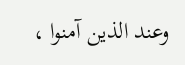وعند الذين آمنوا ،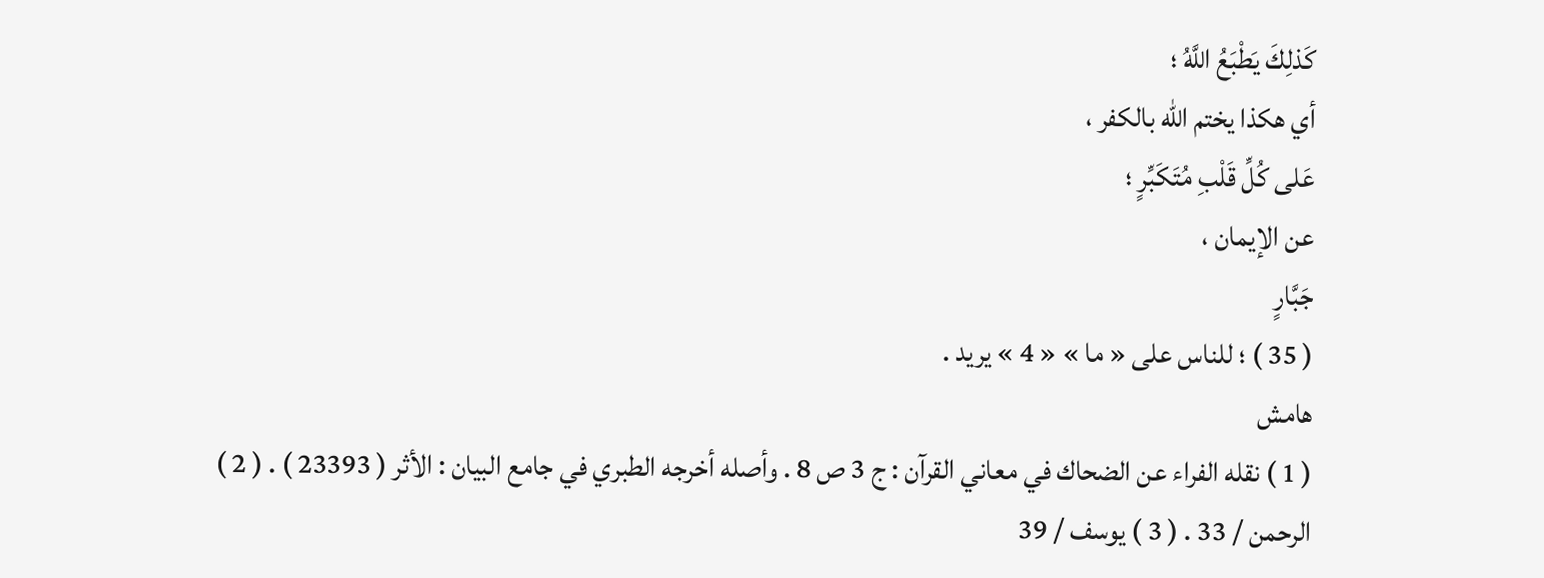كَذلِكَ يَطْبَعُ اللَّهُ ؛
أي هكذا يختم اللّه بالكفر ،
عَلى كُلِّ قَلْبِ مُتَكَبِّرٍ ؛
عن الإيمان ،
جَبَّارٍ
( 35 ) ؛ للناس على « ما » « 4 » يريد .
هامش
( 1 ) نقله الفراء عن الضحاك في معاني القرآن : ج 3 ص 8 . وأصله أخرجه الطبري في جامع البيان : الأثر ( 23393 ) . ( 2 ) الرحمن / 33 . ( 3 ) يوسف / 39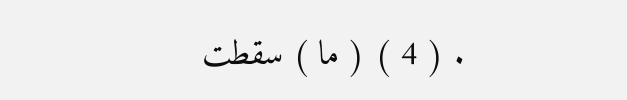. ( 4 ) ( ما ) سقطت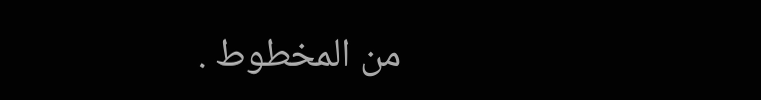من المخطوط .